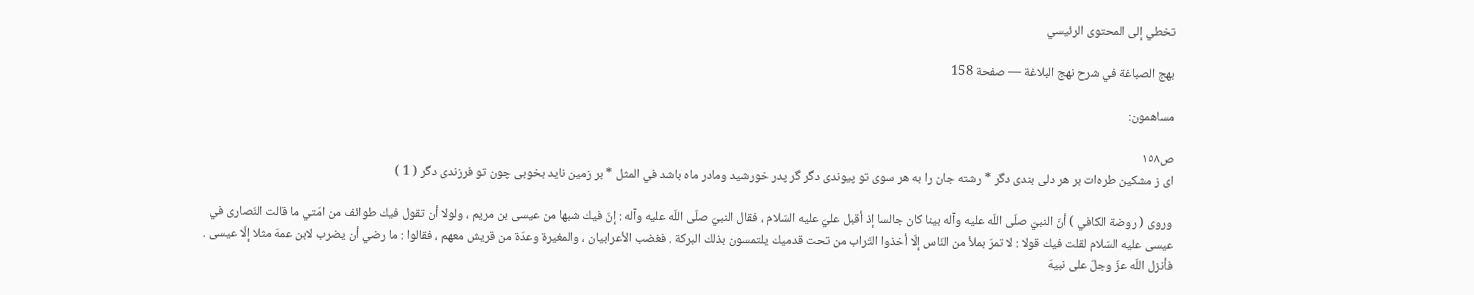تخطي إلى المحتوى الرئيسي

بهج الصباغة في شرح نهج البلاغة — صفحة 158

مساهمون:

ص١٥٨
اى ز مشكين طره‌ات بر هر دلى بندى دگر * رشته جان را به هر سوى تو پيوندى دگر گر پدر خورشيد ومادر ماه باشد في المثل * بر زمين نايد بخوبى چون تو فرزندى دگر ( 1 )

وروى ( روضة الكافي ) أنّ النبيّ صلّى اللّه عليه وآله بينا كان جالسا إذ أقبل عليّ عليه السّلام ، فقال النبيّ صلّى اللّه عليه وآله : إنّ فيك شبها من عيسى بن مريم ، ولولا أن تقول فيك طوائف من امّتي ما قالت النّصارى في عيسى عليه السّلام لقلت فيك قولا : لا تمرّ بملأ من النّاس إلّا أخذوا التّراب من تحت قدميك يلتمسون بذلك البركة . فغضب الأعرابيان ، والمغيرة وعدّة من قريش معهم ، فقالوا : ما رضي أن يضرب لابن عمهّ مثلا إلّا عيسى . فأنزل اللّه عزّ وجلّ على نبيهّ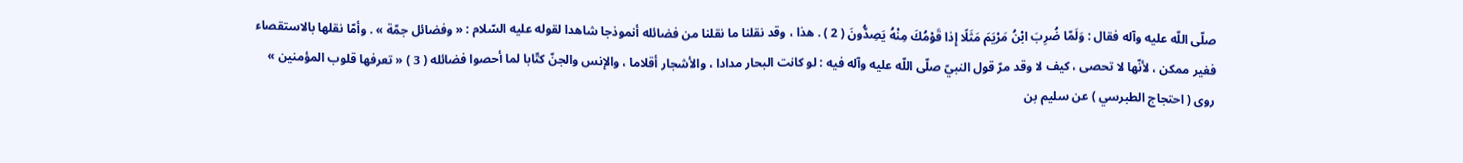صلّى اللّه عليه وآله فقال : وَلَمّا ضُرِبَ ابْنُ مَرْيَمَ مَثَلًا إِذا قَوْمُكَ مِنْهُ يَصِدُّونَ ( 2 ) . هذا ، وقد نقلنا ما نقلنا من فضائله أنموذجا شاهدا لقوله عليه السّلام : « وفضائل جمّة » . وأمّا نقلها بالاستقصاء فغير ممكن ، لأنّها لا تحصى ، كيف لا وقد مرّ قول النبيّ صلّى اللّه عليه وآله فيه : لو كانت البحار مدادا ، والأشجار أقلاما ، والإنس والجنّ كتّابا لما أحصوا فضائله ( 3 ) « تعرفها قلوب المؤمنين » روى ( احتجاج الطبرسي ) عن سليم بن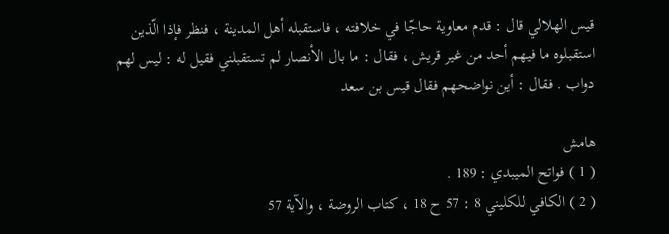قيس الهلالي قال : قدم معاوية حاجّا في خلافته ، فاستقبله أهل المدينة ، فنظر فإذا الّذين استقبلوه ما فيهم أحد من غير قريش ، فقال : ما بال الأنصار لم تستقبلني فقيل له : ليس لهم دواب . فقال : أين نواضحهم فقال قيس بن سعد

هامش
( 1 ) فواتح الميبدي : 189 .
( 2 ) الكافي للكليني 8 : 57 ح 18 ، كتاب الروضة ، والآية 57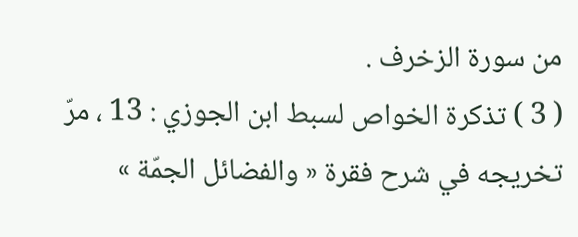من سورة الزخرف .
( 3 ) تذكرة الخواص لسبط ابن الجوزي : 13 ، مرّ تخريجه في شرح فقرة « والفضائل الجمّة »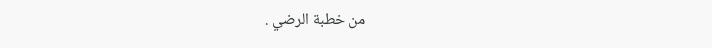من خطبة الرضي .